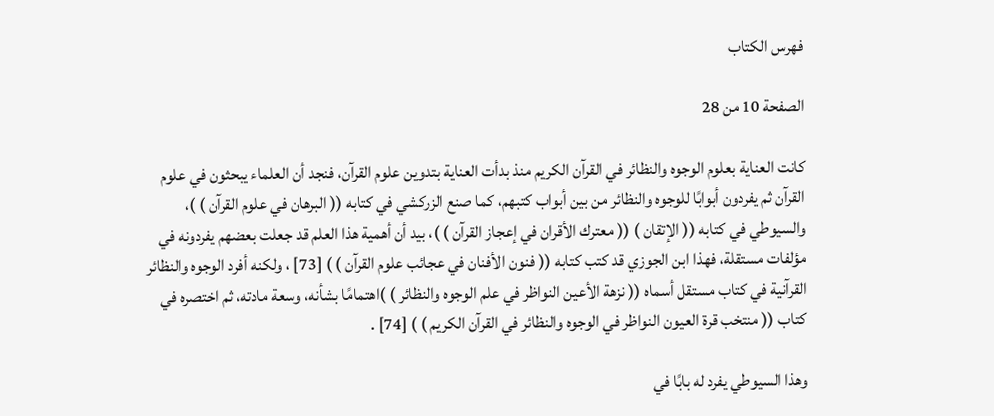فهرس الكتاب

الصفحة 10 من 28

كانت العناية بعلوم الوجوه والنظائر في القرآن الكريم منذ بدأت العناية بتدوين علوم القرآن، فنجد أن العلماء يبحثون في علوم القرآن ثم يفردون أبوابًا للوجوه والنظائر من بين أبواب كتبهم، كما صنع الزركشي في كتابه (( البرهان في علوم القرآن ) )، والسيوطي في كتابه (( الإتقان ) (( معترك الأقران في إعجاز القرآن ) )، بيد أن أهمية هذا العلم قد جعلت بعضهم يفردونه في مؤلفات مستقلة، فهذا ابن الجوزي قد كتب كتابه (( فنون الأفنان في عجائب علوم القرآن ) ) [73] ، ولكنه أفرد الوجوه والنظائر القرآنية في كتاب مستقل أسماه (( نزهة الأعين النواظر في علم الوجوه والنظائر ) )اهتمامًا بشأنه، وسعة مادته، ثم اختصره في كتاب (( منتخب قرة العيون النواظر في الوجوه والنظائر في القرآن الكريم ) ) [74] .

وهذا السيوطي يفرد له بابًا في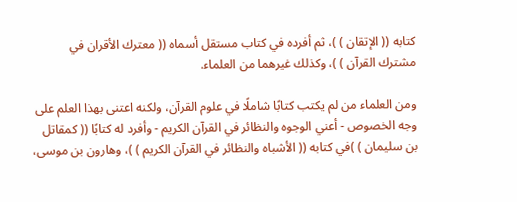كتابه (( الإتقان ) )، ثم أفرده في كتاب مستقل أسماه (( معترك الأقران في مشترك القرآن ) )، وكذلك غيرهما من العلماء.

ومن العلماء من لم يكتب كتابًا شاملًا في علوم القرآن، ولكنه اعتنى بهذا العلم على وجه الخصوص - أعني الوجوه والنظائر في القرآن الكريم - وأفرد له كتابًا (( كمقاتل بن سليمان ) )في كتابه (( الأشباه والنظائر في القرآن الكريم ) )، وهارون بن موسى،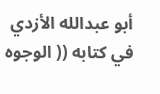أبو عبدالله الأزدي في كتابه (( الوجوه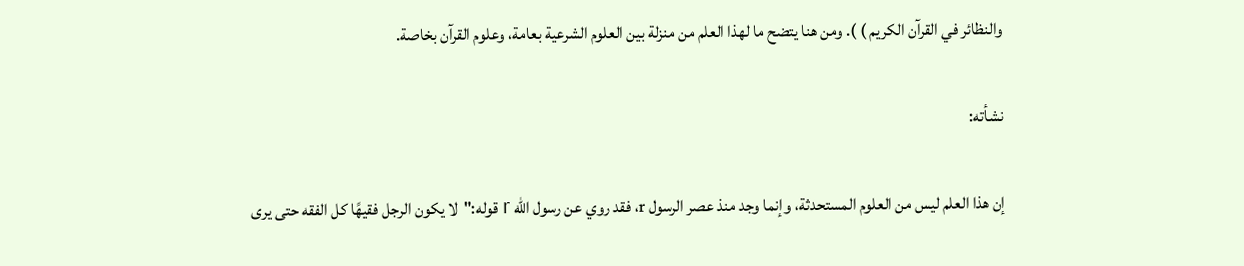والنظائر في القرآن الكريم ) ). ومن هنا يتضح ما لهذا العلم من منزلة بين العلوم الشرعية بعامة، وعلوم القرآن بخاصة.

نشأته:

إن هذا العلم ليس من العلوم المستحدثة، وإنما وجد منذ عصر الرسول r، فقد روي عن رسول الله r قوله:"لا يكون الرجل فقيهًا كل الفقه حتى يرى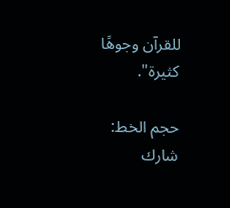للقرآن وجوهًا كثيرة".

حجم الخط:
شارك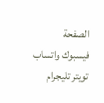الصفحة
فيسبوك واتساب تويتر تليجرام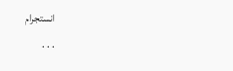انستجرام
. . .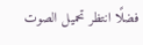فضلًا انتظر تحميل الصوت